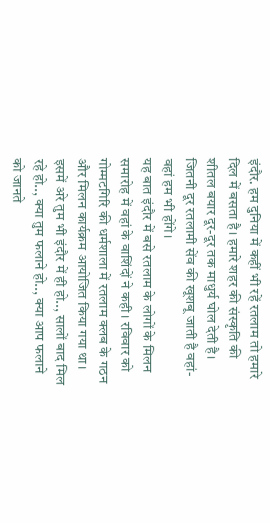इंदौर. हम दुनिया में कहीं भी रहें रतलाम तो हमारे दिल में बसता है। हमारे शहर की संस्कृति की शीतल बयार दूर-दूर तक माधुर्य घोल देती है। जितनी दूर रतलामी सेंव की खूशबू जाती है वहां-वहां हम भी होंगे।
यह बात इंदौर में बसे रतलाम के लोगों के मिलन समारोह में वहां के वाशिंदों ने कही। रविवार को गोम्मटगिरि की धर्मशाला में रतलाम क्लब के गठन और मिलन कार्यक्रम आयोजित किया गया था। इसमें अरे तुम भी इंदौर में ही हो.., सालों बाद मिल रहे हो.., क्या तुम फलाने हो.., क्या आप फलाने को जानते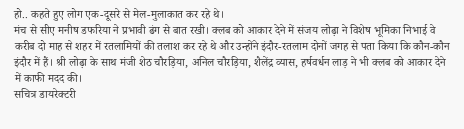हो.. कहते हुए लोग एक-दूसरे से मेल-मुलाकात कर रहे थे।
मंच से सीए मनीष डफरिया ने प्रभावी ढंग से बात रखी। क्लब को आकार देने में संजय लोढ़ा ने विशेष भूमिका निभाई वे करीब दो माह से शहर में रतलामियों की तलाश कर रहे थे और उन्होंने इंदौर-रतलाम दोनों जगह से पता किया कि कौन-कौन इंदौर में हैं। श्री लोढ़ा के साथ मंजी शेठ चौरड़िया, अनिल चौरड़िया, शैलेंद्र व्यास, हर्षवर्धन लाड़ ने भी क्लब को आकार देने में काफी मदद की।
सचित्र डायरेक्टरी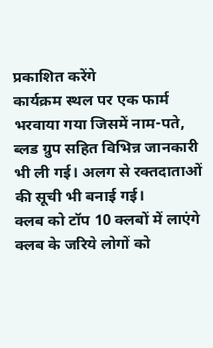प्रकाशित करेंगे
कार्यक्रम स्थल पर एक फार्म भरवाया गया जिसमें नाम-पते, ब्लड ग्रुप सहित विभिन्न जानकारी भी ली गई। अलग से रक्तदाताओं की सूची भी बनाई गई।
क्लब को टॉप 10 क्लबों में लाएंगे
क्लब के जरिये लोगों को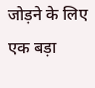जोड़ने के लिए एक बड़ा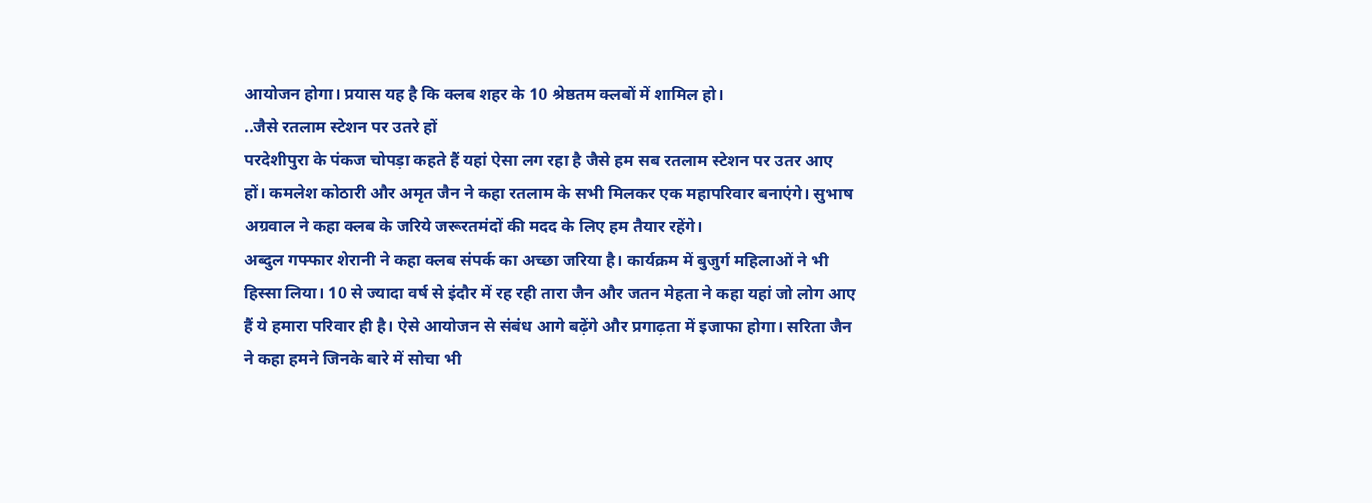आयोजन होगा। प्रयास यह है कि क्लब शहर के 10 श्रेष्ठतम क्लबों में शामिल हो।
..जैसे रतलाम स्टेशन पर उतरे हों
परदेशीपुरा के पंकज चोपड़ा कहते हैं यहां ऐसा लग रहा है जैसे हम सब रतलाम स्टेशन पर उतर आए हों। कमलेश कोठारी और अमृत जैन ने कहा रतलाम के सभी मिलकर एक महापरिवार बनाएंगे। सुभाष अग्रवाल ने कहा क्लब के जरिये जरूरतमंदों की मदद के लिए हम तैयार रहेंगे।
अब्दुल गफ्फार शेरानी ने कहा क्लब संपर्क का अच्छा जरिया है। कार्यक्रम में बुजुर्ग महिलाओं ने भी हिस्सा लिया। 10 से ज्यादा वर्ष से इंदौर में रह रही तारा जैन और जतन मेहता ने कहा यहां जो लोग आए हैं ये हमारा परिवार ही है। ऐसे आयोजन से संबंध आगे बढ़ेंगे और प्रगाढ़ता में इजाफा होगा। सरिता जैन ने कहा हमने जिनके बारे में सोचा भी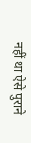नहीं था ऐसे पुराने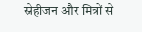स्नेहीजन और मित्रों से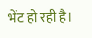भेंट हो रही है।